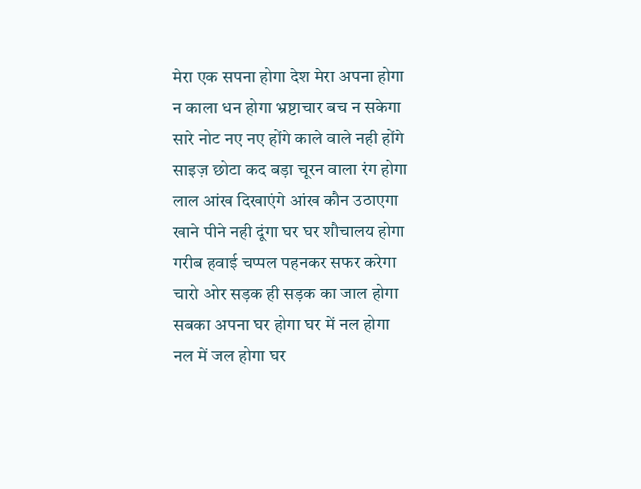मेरा एक सपना होगा देश मेरा अपना होगा
न काला धन होगा भ्रष्टाचार बच न सकेगा
सारे नोट नए नए होंगे काले वाले नही होंगे
साइज़ छोटा कद बड़ा चूरन वाला रंग होगा
लाल आंख दिखाएंगे आंख कौन उठाएगा
खाने पीने नही दूंगा घर घर शौचालय होगा
गरीब हवाई चप्पल पहनकर सफर करेगा
चारो ओर सड़क ही सड़क का जाल होगा
सबका अपना घर होगा घर में नल होगा
नल में जल होगा घर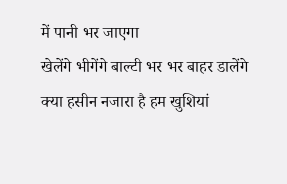में पानी भर जाएगा
खेलेंगे भीगेंगे बाल्टी भर भर बाहर डालेंगे
क्या हसीन नजारा है हम खुशियां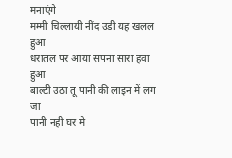मनाएंगे
मम्मी चिल्लायी नींद उडी यह खलल हुआ
धरातल पर आया सपना सारा हवा हुआ
बाल्टी उठा तू पानी की लाइन में लग जा
पानी नही घर मे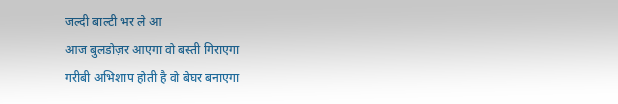जल्दी बाल्टी भर ले आ
आज बुलडोज़र आएगा वो बस्ती गिराएगा
गरीबी अभिशाप होती है वो बेघर बनाएगा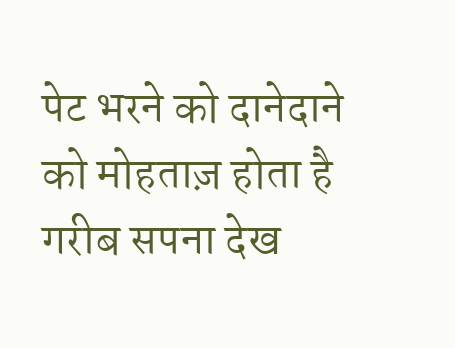पेट भरने को दानेदाने को मोहताज़ होता है
गरीब सपना देख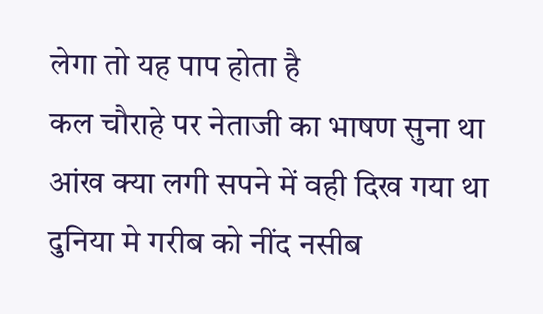लेगा तो यह पाप होता है
कल चौराहे पर नेताजी का भाषण सुना था
आंख क्या लगी सपने में वही दिख गया था
दुनिया मे गरीब को नींद नसीब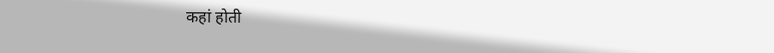कहां होती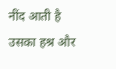नींद आती है उसका हश्र और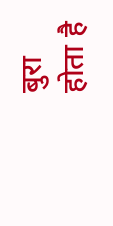बुरा होता है